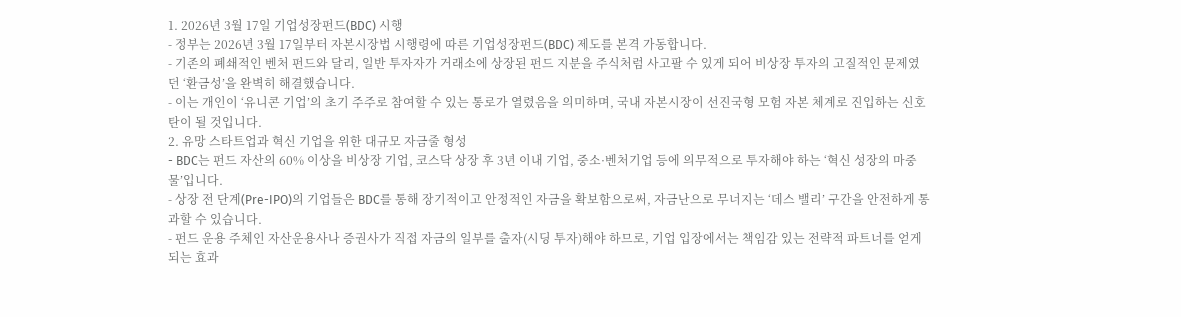1. 2026년 3월 17일 기업성장펀드(BDC) 시행
- 정부는 2026년 3월 17일부터 자본시장법 시행령에 따른 기업성장펀드(BDC) 제도를 본격 가동합니다.
- 기존의 폐쇄적인 벤처 펀드와 달리, 일반 투자자가 거래소에 상장된 펀드 지분을 주식처럼 사고팔 수 있게 되어 비상장 투자의 고질적인 문제였던 ‘환금성’을 완벽히 해결했습니다.
- 이는 개인이 ‘유니콘 기업’의 초기 주주로 참여할 수 있는 통로가 열렸음을 의미하며, 국내 자본시장이 선진국형 모험 자본 체계로 진입하는 신호탄이 될 것입니다.
2. 유망 스타트업과 혁신 기업을 위한 대규모 자금줄 형성
- BDC는 펀드 자산의 60% 이상을 비상장 기업, 코스닥 상장 후 3년 이내 기업, 중소·벤처기업 등에 의무적으로 투자해야 하는 ‘혁신 성장의 마중물’입니다.
- 상장 전 단계(Pre-IPO)의 기업들은 BDC를 통해 장기적이고 안정적인 자금을 확보함으로써, 자금난으로 무너지는 ‘데스 밸리’ 구간을 안전하게 통과할 수 있습니다.
- 펀드 운용 주체인 자산운용사나 증권사가 직접 자금의 일부를 출자(시딩 투자)해야 하므로, 기업 입장에서는 책임감 있는 전략적 파트너를 얻게 되는 효과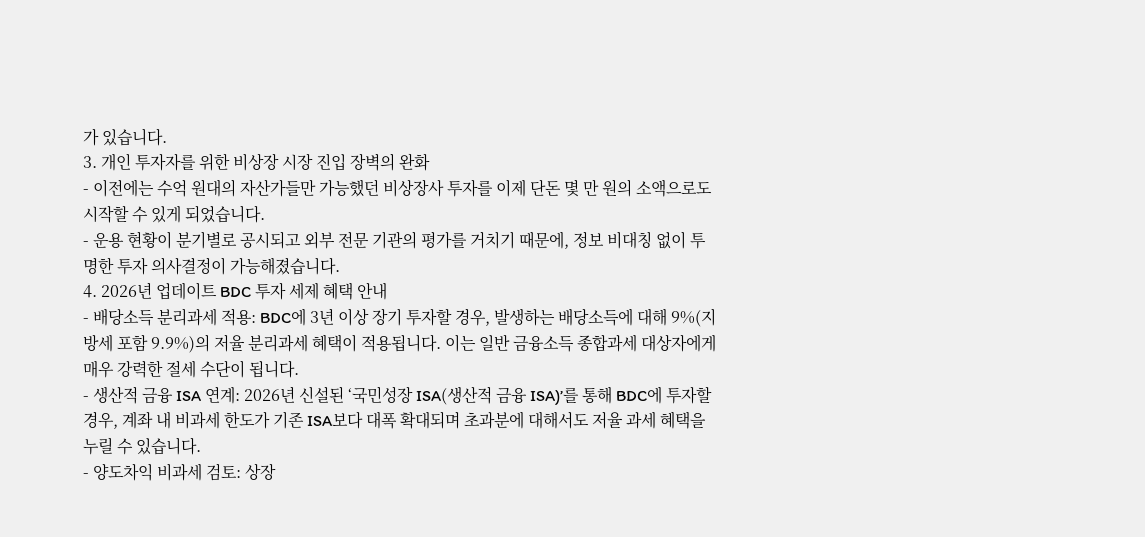가 있습니다.
3. 개인 투자자를 위한 비상장 시장 진입 장벽의 완화
- 이전에는 수억 원대의 자산가들만 가능했던 비상장사 투자를 이제 단돈 몇 만 원의 소액으로도 시작할 수 있게 되었습니다.
- 운용 현황이 분기별로 공시되고 외부 전문 기관의 평가를 거치기 때문에, 정보 비대칭 없이 투명한 투자 의사결정이 가능해졌습니다.
4. 2026년 업데이트 BDC 투자 세제 혜택 안내
- 배당소득 분리과세 적용: BDC에 3년 이상 장기 투자할 경우, 발생하는 배당소득에 대해 9%(지방세 포함 9.9%)의 저율 분리과세 혜택이 적용됩니다. 이는 일반 금융소득 종합과세 대상자에게 매우 강력한 절세 수단이 됩니다.
- 생산적 금융 ISA 연계: 2026년 신설된 ‘국민성장 ISA(생산적 금융 ISA)’를 통해 BDC에 투자할 경우, 계좌 내 비과세 한도가 기존 ISA보다 대폭 확대되며 초과분에 대해서도 저율 과세 혜택을 누릴 수 있습니다.
- 양도차익 비과세 검토: 상장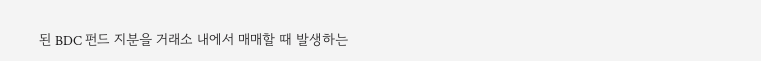된 BDC 펀드 지분을 거래소 내에서 매매할 때 발생하는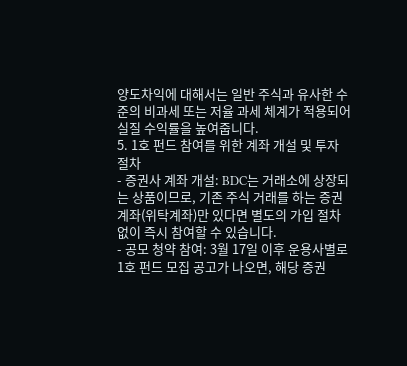양도차익에 대해서는 일반 주식과 유사한 수준의 비과세 또는 저율 과세 체계가 적용되어 실질 수익률을 높여줍니다.
5. 1호 펀드 참여를 위한 계좌 개설 및 투자 절차
- 증권사 계좌 개설: BDC는 거래소에 상장되는 상품이므로, 기존 주식 거래를 하는 증권 계좌(위탁계좌)만 있다면 별도의 가입 절차 없이 즉시 참여할 수 있습니다.
- 공모 청약 참여: 3월 17일 이후 운용사별로 1호 펀드 모집 공고가 나오면, 해당 증권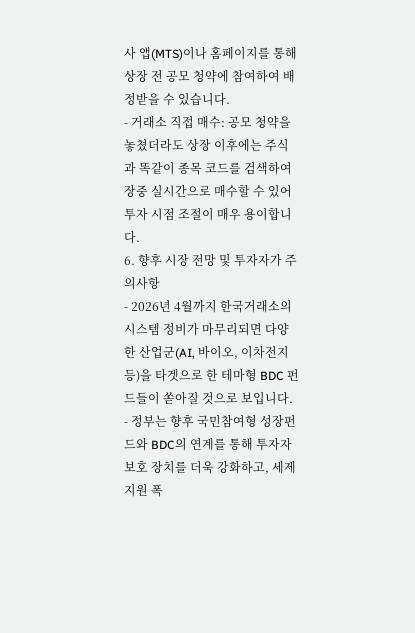사 앱(MTS)이나 홈페이지를 통해 상장 전 공모 청약에 참여하여 배정받을 수 있습니다.
- 거래소 직접 매수: 공모 청약을 놓쳤더라도 상장 이후에는 주식과 똑같이 종목 코드를 검색하여 장중 실시간으로 매수할 수 있어 투자 시점 조절이 매우 용이합니다.
6. 향후 시장 전망 및 투자자가 주의사항
- 2026년 4월까지 한국거래소의 시스템 정비가 마무리되면 다양한 산업군(AI, 바이오, 이차전지 등)을 타겟으로 한 테마형 BDC 펀드들이 쏟아질 것으로 보입니다.
- 정부는 향후 국민참여형 성장펀드와 BDC의 연계를 통해 투자자 보호 장치를 더욱 강화하고, 세제 지원 폭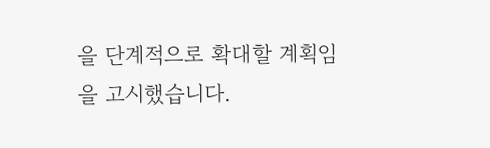을 단계적으로 확대할 계획임을 고시했습니다.